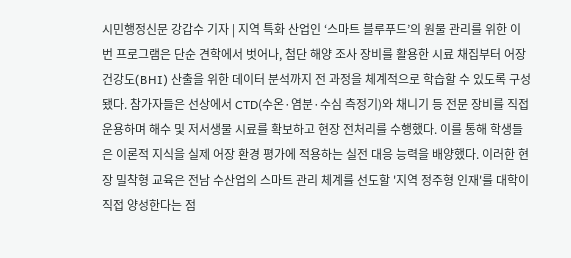시민행정신문 강갑수 기자 | 지역 특화 산업인 ‘스마트 블루푸드’의 원물 관리를 위한 이번 프로그램은 단순 견학에서 벗어나, 첨단 해양 조사 장비를 활용한 시료 채집부터 어장건강도(BHI) 산출을 위한 데이터 분석까지 전 과정을 체계적으로 학습할 수 있도록 구성됐다. 참가자들은 선상에서 CTD(수온·염분·수심 측정기)와 채니기 등 전문 장비를 직접 운용하며 해수 및 저서생물 시료를 확보하고 현장 전처리를 수행했다. 이를 통해 학생들은 이론적 지식을 실제 어장 환경 평가에 적용하는 실전 대응 능력을 배양했다. 이러한 현장 밀착형 교육은 전남 수산업의 스마트 관리 체계를 선도할 '지역 정주형 인재'를 대학이 직접 양성한다는 점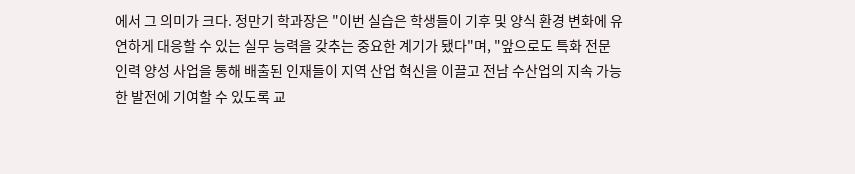에서 그 의미가 크다. 정만기 학과장은 "이번 실습은 학생들이 기후 및 양식 환경 변화에 유연하게 대응할 수 있는 실무 능력을 갖추는 중요한 계기가 됐다"며, "앞으로도 특화 전문 인력 양성 사업을 통해 배출된 인재들이 지역 산업 혁신을 이끌고 전남 수산업의 지속 가능한 발전에 기여할 수 있도록 교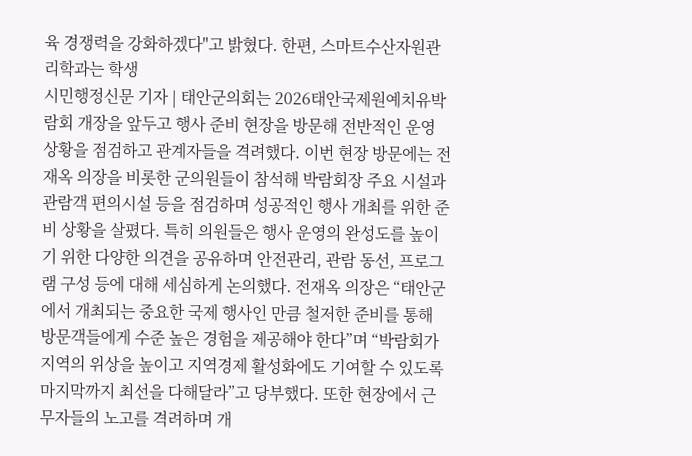육 경쟁력을 강화하겠다"고 밝혔다. 한편, 스마트수산자원관리학과는 학생
시민행정신문 기자 | 태안군의회는 2026태안국제원예치유박람회 개장을 앞두고 행사 준비 현장을 방문해 전반적인 운영 상황을 점검하고 관계자들을 격려했다. 이번 현장 방문에는 전재옥 의장을 비롯한 군의원들이 참석해 박람회장 주요 시설과 관람객 편의시설 등을 점검하며 성공적인 행사 개최를 위한 준비 상황을 살폈다. 특히 의원들은 행사 운영의 완성도를 높이기 위한 다양한 의견을 공유하며 안전관리, 관람 동선, 프로그램 구성 등에 대해 세심하게 논의했다. 전재옥 의장은 “태안군에서 개최되는 중요한 국제 행사인 만큼 철저한 준비를 통해 방문객들에게 수준 높은 경험을 제공해야 한다”며 “박람회가 지역의 위상을 높이고 지역경제 활성화에도 기여할 수 있도록 마지막까지 최선을 다해달라”고 당부했다. 또한 현장에서 근무자들의 노고를 격려하며 개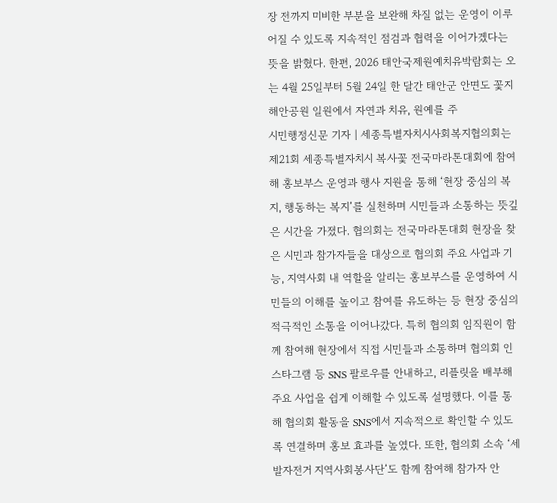장 전까지 미비한 부분을 보완해 차질 없는 운영이 이루어질 수 있도록 지속적인 점검과 협력을 이어가겠다는 뜻을 밝혔다. 한편, 2026 태안국제원예치유박람회는 오는 4월 25일부터 5월 24일 한 달간 태안군 안면도 꽃지해안공원 일원에서 자연과 치유, 원예를 주
시민행정신문 기자 | 세종특별자치시사회복지협의회는 제21회 세종특별자치시 복사꽃 전국마라톤대회에 참여해 홍보부스 운영과 행사 지원을 통해 ‘현장 중심의 복지, 행동하는 복지’를 실천하며 시민들과 소통하는 뜻깊은 시간을 가졌다. 협의회는 전국마라톤대회 현장을 찾은 시민과 참가자들을 대상으로 협의회 주요 사업과 기능, 지역사회 내 역할을 알리는 홍보부스를 운영하여 시민들의 이해를 높이고 참여를 유도하는 등 현장 중심의 적극적인 소통을 이어나갔다. 특히 협의회 임직원이 함께 참여해 현장에서 직접 시민들과 소통하며 협의회 인스타그램 등 SNS 팔로우를 안내하고, 리플릿을 배부해 주요 사업을 쉽게 이해할 수 있도록 설명했다. 이를 통해 협의회 활동을 SNS에서 지속적으로 확인할 수 있도록 연결하며 홍보 효과를 높였다. 또한, 협의회 소속 ‘세발자전거 지역사회봉사단’도 함께 참여해 참가자 안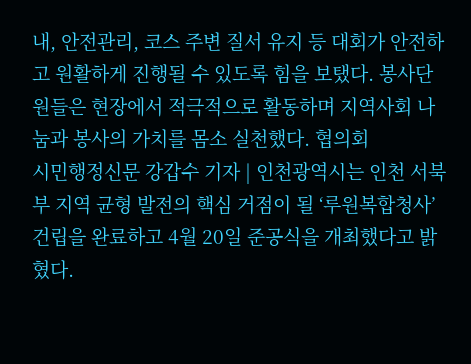내, 안전관리, 코스 주변 질서 유지 등 대회가 안전하고 원활하게 진행될 수 있도록 힘을 보탰다. 봉사단원들은 현장에서 적극적으로 활동하며 지역사회 나눔과 봉사의 가치를 몸소 실천했다. 협의회
시민행정신문 강갑수 기자 | 인천광역시는 인천 서북부 지역 균형 발전의 핵심 거점이 될 ‘루원복합청사’건립을 완료하고 4월 20일 준공식을 개최했다고 밝혔다.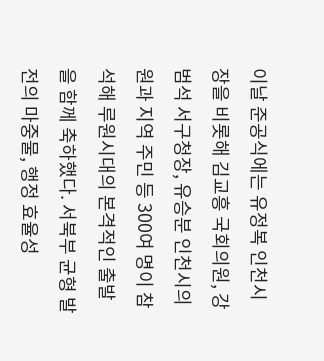이날 준공식에는 유정복 인천시장을 비롯해 김교흥 국회의원, 강범석 서구청장, 유승분 인천시의원과 지역 주민 등 300여 명이 참석해 루원시대의 본격적인 출발을 함께 축하했다. 서북부 균형 발전의 마중물, 행정 효율성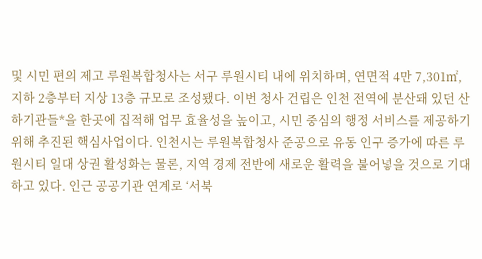및 시민 편의 제고 루원복합청사는 서구 루원시티 내에 위치하며, 연면적 4만 7,301㎡, 지하 2층부터 지상 13층 규모로 조성됐다. 이번 청사 건립은 인천 전역에 분산돼 있던 산하기관들*을 한곳에 집적해 업무 효율성을 높이고, 시민 중심의 행정 서비스를 제공하기 위해 추진된 핵심사업이다. 인천시는 루원복합청사 준공으로 유동 인구 증가에 따른 루원시티 일대 상권 활성화는 물론, 지역 경제 전반에 새로운 활력을 불어넣을 것으로 기대하고 있다. 인근 공공기관 연계로 ‘서북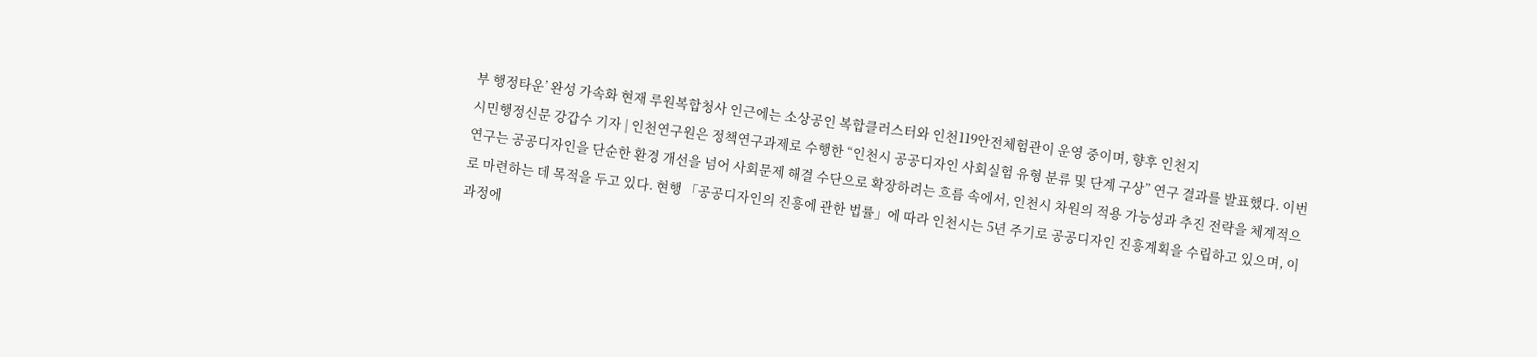부 행정타운’ 완성 가속화 현재 루원복합청사 인근에는 소상공인 복합클러스터와 인천119안전체험관이 운영 중이며, 향후 인천지
시민행정신문 강갑수 기자 | 인천연구원은 정책연구과제로 수행한 “인천시 공공디자인 사회실험 유형 분류 및 단계 구상” 연구 결과를 발표했다. 이번 연구는 공공디자인을 단순한 환경 개선을 넘어 사회문제 해결 수단으로 확장하려는 흐름 속에서, 인천시 차원의 적용 가능성과 추진 전략을 체계적으로 마련하는 데 목적을 두고 있다. 현행 「공공디자인의 진흥에 관한 법률」에 따라 인천시는 5년 주기로 공공디자인 진흥계획을 수립하고 있으며, 이 과정에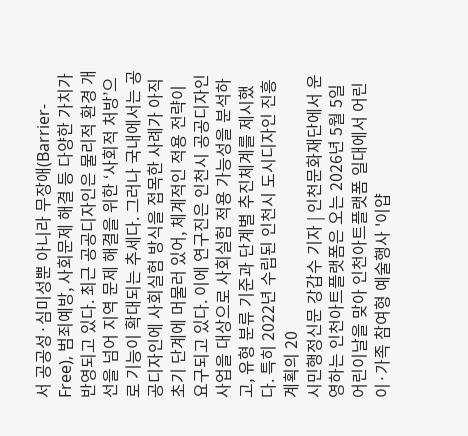서 공공성·심미성뿐 아니라 무장애(Barrier-Free), 범죄예방, 사회문제 해결 등 다양한 가치가 반영되고 있다. 최근 공공디자인은 물리적 환경 개선을 넘어 지역 문제 해결을 위한 ‘사회적 처방’으로 기능이 확대되는 추세다. 그러나 국내에서는 공공디자인에 사회실험 방식을 접목한 사례가 아직 초기 단계에 머물러 있어, 체계적인 적용 전략이 요구되고 있다. 이에 연구진은 인천시 공공디자인 사업을 대상으로 사회실험 적용 가능성을 분석하고, 유형 분류 기준과 단계별 추진체계를 제시했다. 특히 2022년 수립된 인천시 도시디자인 진흥계획의 20
시민행정신문 강갑수 기자 | 인천문화재단에서 운영하는 인천아트플랫폼은 오는 2026년 5월 5일 어린이날을 맞아 인천아트플랫폼 일대에서 어린이·가족 참여형 예술행사 '이얍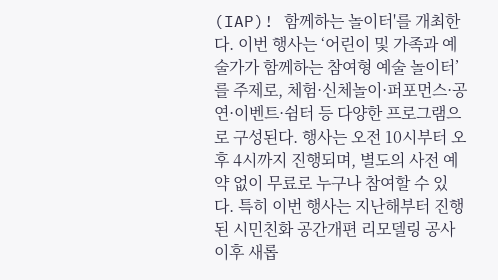(IAP)! 함께하는 놀이터'를 개최한다. 이번 행사는 ‘어린이 및 가족과 예술가가 함께하는 참여형 예술 놀이터’를 주제로, 체험·신체놀이·퍼포먼스·공연·이벤트·쉼터 등 다양한 프로그램으로 구성된다. 행사는 오전 10시부터 오후 4시까지 진행되며, 별도의 사전 예약 없이 무료로 누구나 참여할 수 있다. 특히 이번 행사는 지난해부터 진행된 시민친화 공간개편 리모델링 공사 이후 새롭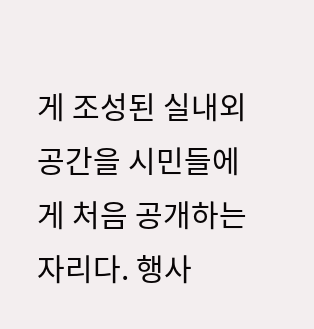게 조성된 실내외 공간을 시민들에게 처음 공개하는 자리다. 행사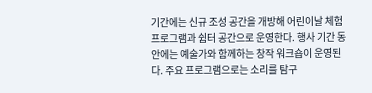기간에는 신규 조성 공간을 개방해 어린이날 체험 프로그램과 쉼터 공간으로 운영한다. 행사 기간 동안에는 예술가와 함께하는 창작 워크숍이 운영된다. 주요 프로그램으로는 소리를 탐구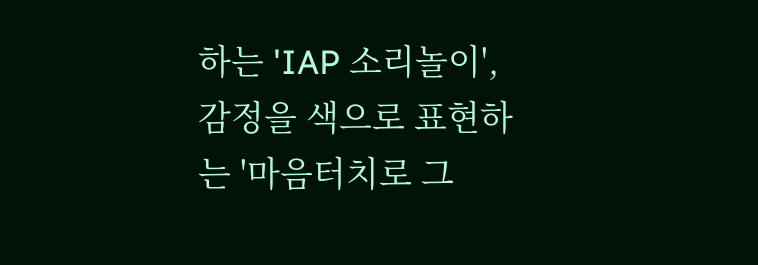하는 'IAP 소리놀이', 감정을 색으로 표현하는 '마음터치로 그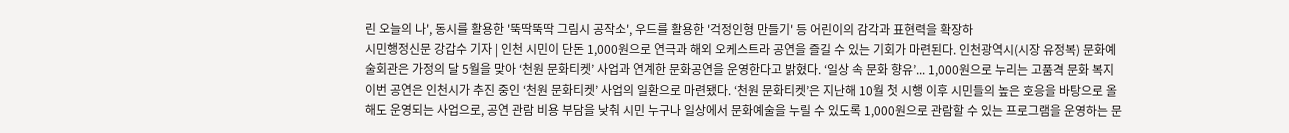린 오늘의 나', 동시를 활용한 '뚝딱뚝딱 그림시 공작소', 우드를 활용한 '걱정인형 만들기' 등 어린이의 감각과 표현력을 확장하
시민행정신문 강갑수 기자 | 인천 시민이 단돈 1,000원으로 연극과 해외 오케스트라 공연을 즐길 수 있는 기회가 마련된다. 인천광역시(시장 유정복) 문화예술회관은 가정의 달 5월을 맞아 ‘천원 문화티켓’ 사업과 연계한 문화공연을 운영한다고 밝혔다. ‘일상 속 문화 향유’... 1,000원으로 누리는 고품격 문화 복지 이번 공연은 인천시가 추진 중인 ‘천원 문화티켓’ 사업의 일환으로 마련됐다. ‘천원 문화티켓’은 지난해 10월 첫 시행 이후 시민들의 높은 호응을 바탕으로 올해도 운영되는 사업으로, 공연 관람 비용 부담을 낮춰 시민 누구나 일상에서 문화예술을 누릴 수 있도록 1,000원으로 관람할 수 있는 프로그램을 운영하는 문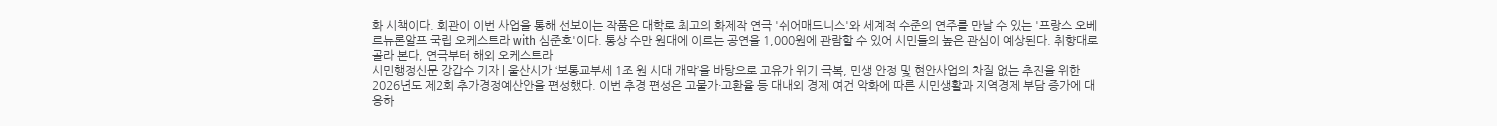화 시책이다. 회관이 이번 사업을 통해 선보이는 작품은 대학로 최고의 화제작 연극 '쉬어매드니스'와 세계적 수준의 연주를 만날 수 있는 '프랑스 오베르뉴론알프 국립 오케스트라 with 심준호'이다. 통상 수만 원대에 이르는 공연을 1,000원에 관람할 수 있어 시민들의 높은 관심이 예상된다. 취향대로 골라 본다, 연극부터 해외 오케스트라
시민행정신문 강갑수 기자 | 울산시가 ‘보통교부세 1조 원 시대 개막’을 바탕으로 고유가 위기 극복, 민생 안정 및 현안사업의 차질 없는 추진을 위한 2026년도 제2회 추가경정예산안을 편성했다. 이번 추경 편성은 고물가·고환율 등 대내외 경제 여건 악화에 따른 시민생활과 지역경제 부담 증가에 대응하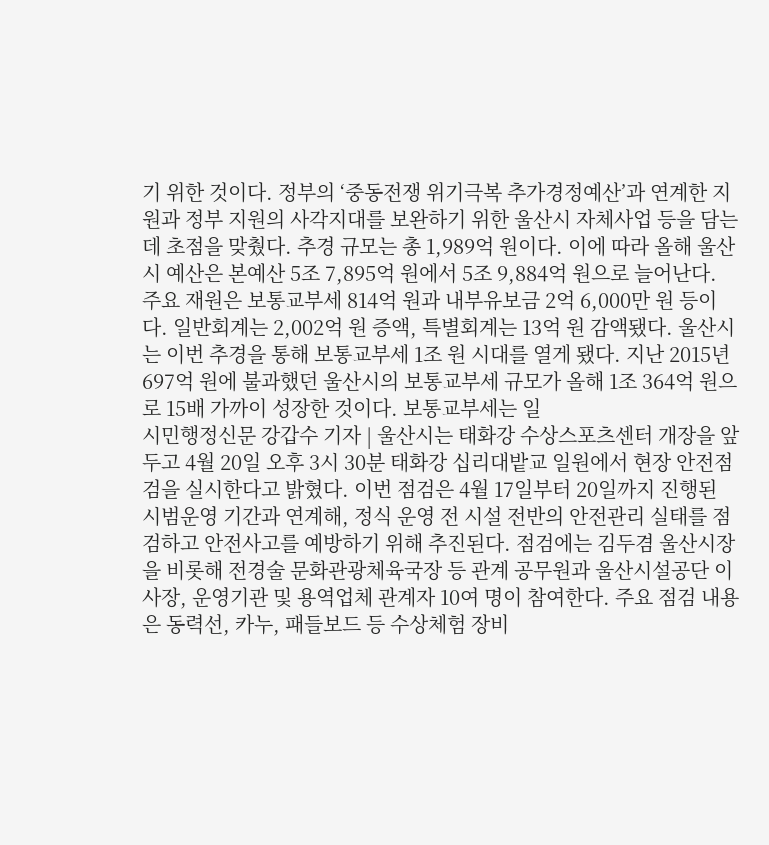기 위한 것이다. 정부의 ‘중동전쟁 위기극복 추가경정예산’과 연계한 지원과 정부 지원의 사각지대를 보완하기 위한 울산시 자체사업 등을 담는 데 초점을 맞췄다. 추경 규모는 총 1,989억 원이다. 이에 따라 올해 울산시 예산은 본예산 5조 7,895억 원에서 5조 9,884억 원으로 늘어난다. 주요 재원은 보통교부세 814억 원과 내부유보금 2억 6,000만 원 등이다. 일반회계는 2,002억 원 증액, 특별회계는 13억 원 감액됐다. 울산시는 이번 추경을 통해 보통교부세 1조 원 시대를 열게 됐다. 지난 2015년 697억 원에 불과했던 울산시의 보통교부세 규모가 올해 1조 364억 원으로 15배 가까이 성장한 것이다. 보통교부세는 일
시민행정신문 강갑수 기자 | 울산시는 태화강 수상스포츠센터 개장을 앞두고 4월 20일 오후 3시 30분 태화강 십리대밭교 일원에서 현장 안전점검을 실시한다고 밝혔다. 이번 점검은 4월 17일부터 20일까지 진행된 시범운영 기간과 연계해, 정식 운영 전 시설 전반의 안전관리 실태를 점검하고 안전사고를 예방하기 위해 추진된다. 점검에는 김두겸 울산시장을 비롯해 전경술 문화관광체육국장 등 관계 공무원과 울산시설공단 이사장, 운영기관 및 용역업체 관계자 10여 명이 참여한다. 주요 점검 내용은 동력선, 카누, 패들보드 등 수상체험 장비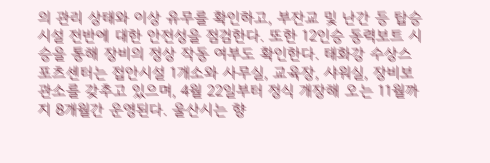의 관리 상태와 이상 유무를 확인하고, 부잔교 및 난간 등 탑승시설 전반에 대한 안전성을 점검한다. 또한 12인승 동력보트 시승을 통해 장비의 정상 작동 여부도 확인한다. 태화강 수상스포츠센터는 접안시설 1개소와 사무실, 교육장, 샤워실, 장비보관소를 갖추고 있으며, 4월 22일부터 정식 개장해 오는 11월까지 8개월간 운영된다. 울산시는 향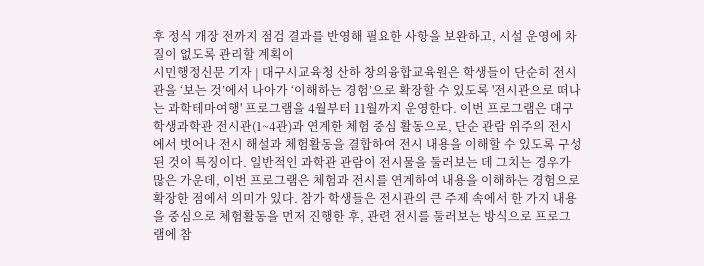후 정식 개장 전까지 점검 결과를 반영해 필요한 사항을 보완하고, 시설 운영에 차질이 없도록 관리할 계획이
시민행정신문 기자 | 대구시교육청 산하 창의융합교육원은 학생들이 단순히 전시관을 ‘보는 것’에서 나아가 ‘이해하는 경험’으로 확장할 수 있도록 '전시관으로 떠나는 과학테마여행' 프로그램을 4월부터 11월까지 운영한다. 이번 프로그램은 대구학생과학관 전시관(1~4관)과 연계한 체험 중심 활동으로, 단순 관람 위주의 전시에서 벗어나 전시 해설과 체험활동을 결합하여 전시 내용을 이해할 수 있도록 구성된 것이 특징이다. 일반적인 과학관 관람이 전시물을 둘러보는 데 그치는 경우가 많은 가운데, 이번 프로그램은 체험과 전시를 연계하여 내용을 이해하는 경험으로 확장한 점에서 의미가 있다. 참가 학생들은 전시관의 큰 주제 속에서 한 가지 내용을 중심으로 체험활동을 먼저 진행한 후, 관련 전시를 둘러보는 방식으로 프로그램에 참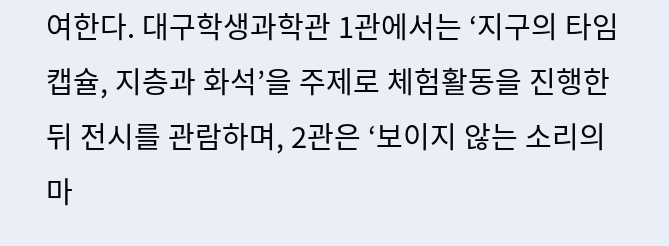여한다. 대구학생과학관 1관에서는 ‘지구의 타임캡슐, 지층과 화석’을 주제로 체험활동을 진행한 뒤 전시를 관람하며, 2관은 ‘보이지 않는 소리의 마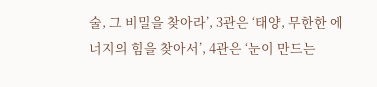술, 그 비밀을 찾아라’, 3관은 ‘태양, 무한한 에너지의 힘을 찾아서’, 4관은 ‘눈이 만드는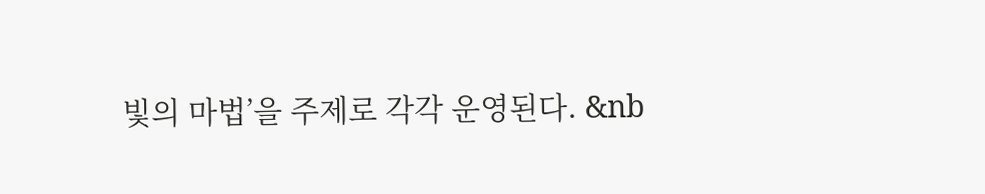빛의 마법’을 주제로 각각 운영된다. &nb